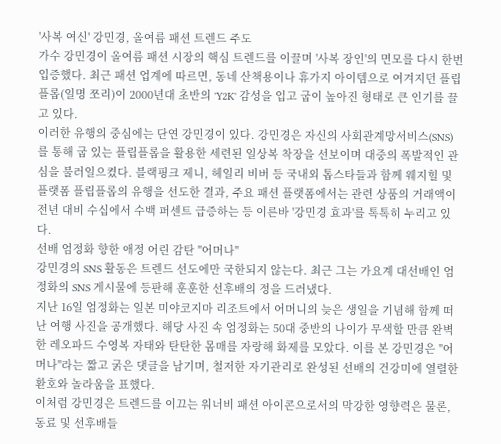'사복 여신' 강민경, 올여름 패션 트렌드 주도
가수 강민경이 올여름 패션 시장의 핵심 트렌드를 이끌며 '사복 장인'의 면모를 다시 한번 입증했다. 최근 패션 업계에 따르면, 동네 산책용이나 휴가지 아이템으로 여겨지던 플립플롭(일명 쪼리)이 2000년대 초반의 'Y2K' 감성을 입고 굽이 높아진 형태로 큰 인기를 끌고 있다.
이러한 유행의 중심에는 단연 강민경이 있다. 강민경은 자신의 사회관계망서비스(SNS)를 통해 굽 있는 플립플롭을 활용한 세련된 일상복 착장을 선보이며 대중의 폭발적인 관심을 불러일으켰다. 블랙핑크 제니, 헤일리 비버 등 국내외 톱스타들과 함께 웨지힐 및 플랫폼 플립플롭의 유행을 선도한 결과, 주요 패션 플랫폼에서는 관련 상품의 거래액이 전년 대비 수십에서 수백 퍼센트 급증하는 등 이른바 '강민경 효과'를 톡톡히 누리고 있다.
선배 엄정화 향한 애정 어린 감탄 "어머나"
강민경의 SNS 활동은 트렌드 선도에만 국한되지 않는다. 최근 그는 가요계 대선배인 엄정화의 SNS 게시물에 등판해 훈훈한 선후배의 정을 드러냈다.
지난 16일 엄정화는 일본 미야코지마 리조트에서 어머니의 늦은 생일을 기념해 함께 떠난 여행 사진을 공개했다. 해당 사진 속 엄정화는 50대 중반의 나이가 무색할 만큼 완벽한 레오파드 수영복 자태와 탄탄한 몸매를 자랑해 화제를 모았다. 이를 본 강민경은 "어머나"라는 짧고 굵은 댓글을 남기며, 철저한 자기관리로 완성된 선배의 건강미에 열렬한 환호와 놀라움을 표했다.
이처럼 강민경은 트렌드를 이끄는 워너비 패션 아이콘으로서의 막강한 영향력은 물론, 동료 및 선후배들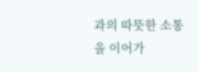과의 따뜻한 소통을 이어가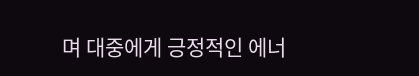며 대중에게 긍정적인 에너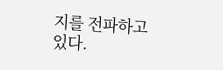지를 전파하고 있다.